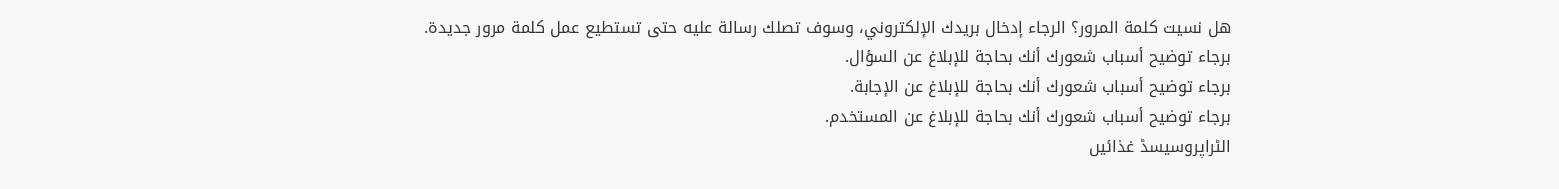هل نسيت كلمة المرور؟ الرجاء إدخال بريدك الإلكتروني، وسوف تصلك رسالة عليه حتى تستطيع عمل كلمة مرور جديدة.
برجاء توضيح أسباب شعورك أنك بحاجة للإبلاغ عن السؤال.
برجاء توضيح أسباب شعورك أنك بحاجة للإبلاغ عن الإجابة.
برجاء توضيح أسباب شعورك أنك بحاجة للإبلاغ عن المستخدم.
الٹراپروسیسڈ غذائیں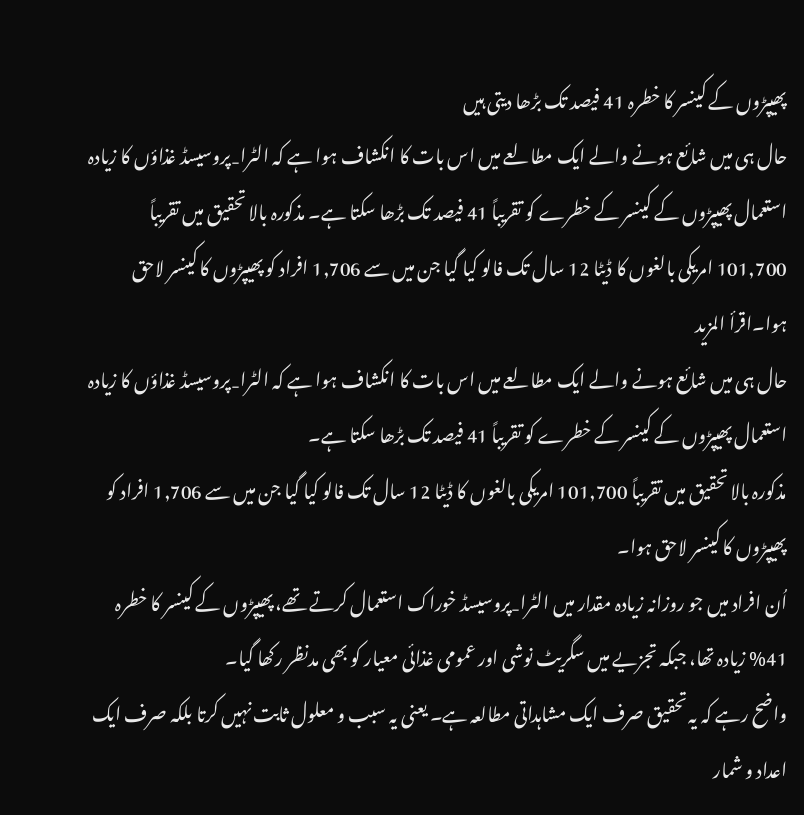پھیپڑوں کے کینسر کا خطرہ 41 فیصد تک بڑھا دیتی ہیں
حال ہی میں شائع ہونے والے ایک مطالعے میں اس بات کا انکشاف ہوا ہے کہ الٹرا‑پروسیسڈ غذاؤں کا زیادہ استعمال پھیپڑوں کے کینسر کے خطرے کو تقریباً 41 فیصد تک بڑھا سکتا ہے۔ مذکورہ بالا تحقیق میں تقریباً 101,700 امریکی بالغوں کا ڈیٹا 12 سال تک فالو کیا گیا جن میں سے 1,706 افراد کو پھیپڑوں کا کینسر لاحق ہوا۔اقرأ المزيد
حال ہی میں شائع ہونے والے ایک مطالعے میں اس بات کا انکشاف ہوا ہے کہ الٹرا‑پروسیسڈ غذاؤں کا زیادہ استعمال پھیپڑوں کے کینسر کے خطرے کو تقریباً 41 فیصد تک بڑھا سکتا ہے۔
مذکورہ بالا تحقیق میں تقریباً 101,700 امریکی بالغوں کا ڈیٹا 12 سال تک فالو کیا گیا جن میں سے 1,706 افراد کو پھیپڑوں کا کینسر لاحق ہوا۔
اُن افراد میں جو روزانہ زیادہ مقدار میں الٹرا‑پروسیسڈ خوراک استعمال کرتے تھے، پھیپڑوں کے کینسر کا خطرہ 41% زیادہ تھا، جبکہ تجزیے میں سگریٹ نوشی اور عمومی غذائی معیار کو بھی مدنظر رکھا گیا۔
واضح رہے کہ یہ تحقیق صرف ایک مشاہداتی مطالعہ ہے۔ یعنی یہ سبب و معلول ثابت نہیں کرتا بلکہ صرف ایک اعداد و شمار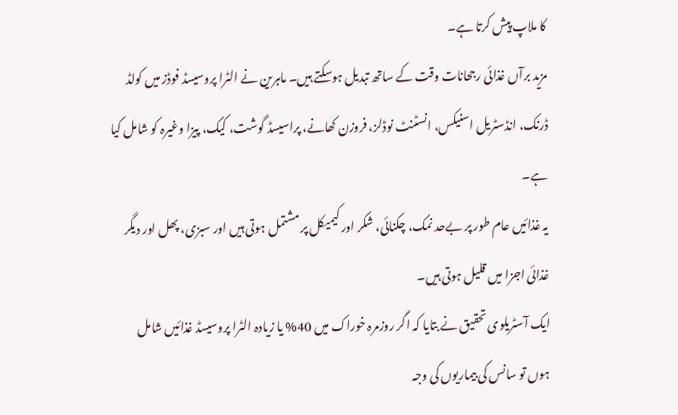کا ملاپ پیش کرتا ہے۔
مزید برآں غذائی رجحانات وقت کے ساتھ تبدیل ہوسکتے ہیں۔ ماہرین نے الٹرا پروسیسڈ فوڈز میں کولڈ ڈرنک، انڈسٹریل اسنیکس، انسٹنٹ نوڈلز، فروزن کھانے، پراسیسڈ گوشت، کیک، پیزا وغیرہ کو شامل کیا ہے۔
یہ غذائیں عام طور پر بےحد نمک، چکنائی، شکر اور کیمیکل پر مشتمل ہوتی ہیں اور سبزی، پھل اور دیگر غذائی اجزا میں قلیل ہوتی ہیں۔
ایک آسٹریلوی تحقیق نے بتایا کہ اگر روزمرہ خوراک میں 40% یا زیادہ الٹرا پروسیسڈ غذائیں شامل ہوں تو سانس کی بیماریوں کی وجہ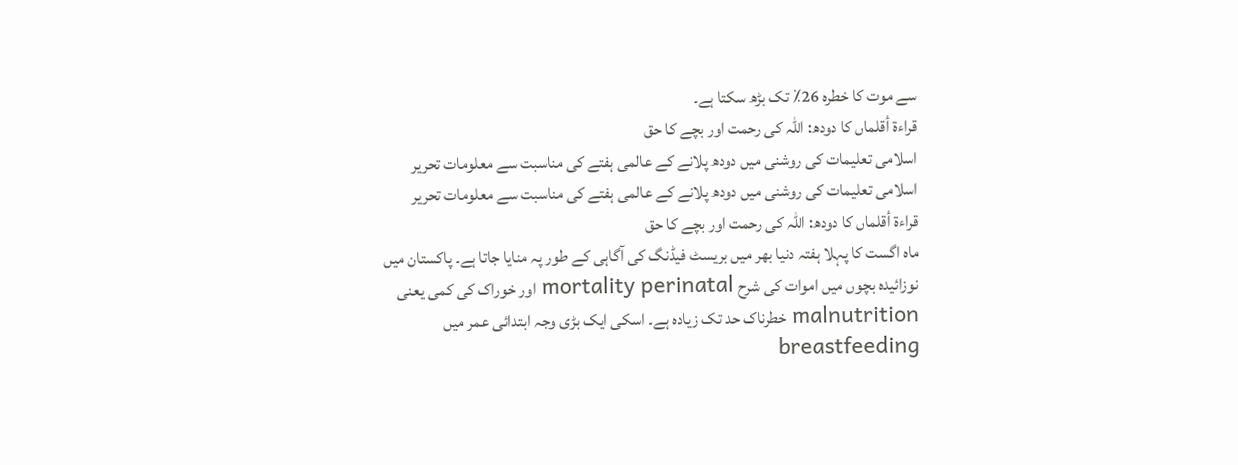سے موت کا خطرہ 26٪ تک بڑھ سکتا ہے۔
قراءة أقلماں کا دودھ: اللہ کی رحمت اور بچے کا حق
اسلامی تعلیمات کی روشنی میں دودھ پلانے کے عالمی ہفتے کی مناسبت سے معلومات تحریر
اسلامی تعلیمات کی روشنی میں دودھ پلانے کے عالمی ہفتے کی مناسبت سے معلومات تحریر
قراءة أقلماں کا دودھ: اللہ کی رحمت اور بچے کا حق
ماہ اگست کا پہلا ہفتہ دنیا بھر میں بریسٹ فیڈنگ کی آگاہی کے طور پہ منایا جاتا ہے۔ پاکستان میں نوزائیدہ بچوں میں اموات کی شرح mortality perinatal اور خوراک کی کمی یعنی malnutrition خطرناک حد تک زیادہ ہے۔ اسکی ایک بڑی وجہ ابتدائی عمر میں breastfeeding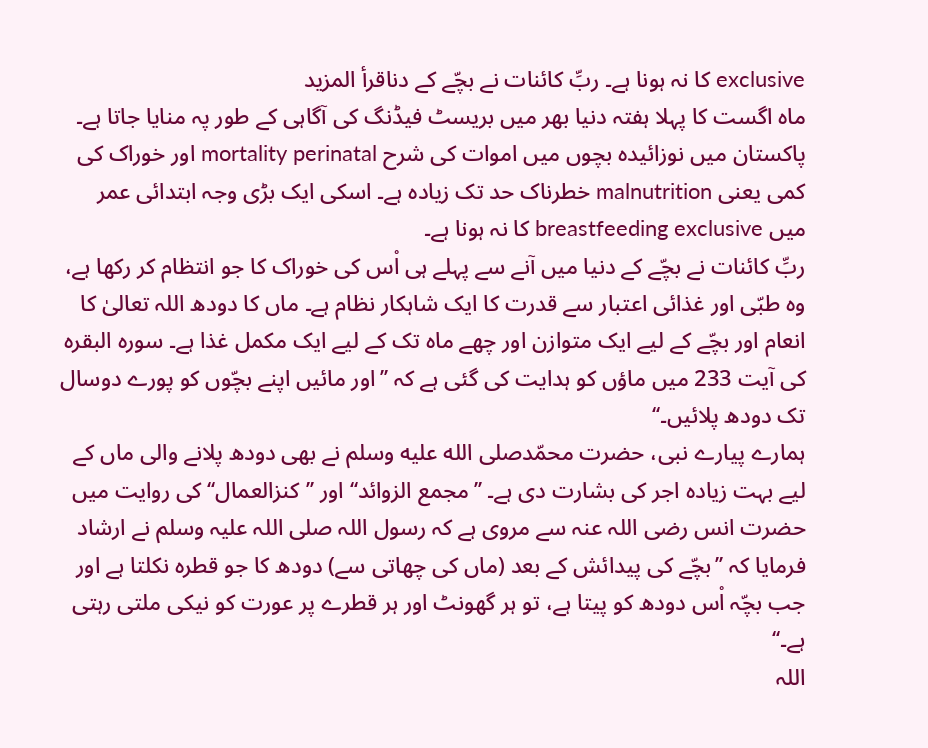exclusive کا نہ ہونا ہے۔ ربِّ کائنات نے بچّے کے دناقرأ المزيد
ماہ اگست کا پہلا ہفتہ دنیا بھر میں بریسٹ فیڈنگ کی آگاہی کے طور پہ منایا جاتا ہے۔ پاکستان میں نوزائیدہ بچوں میں اموات کی شرح mortality perinatal اور خوراک کی کمی یعنی malnutrition خطرناک حد تک زیادہ ہے۔ اسکی ایک بڑی وجہ ابتدائی عمر میں breastfeeding exclusive کا نہ ہونا ہے۔
ربِّ کائنات نے بچّے کے دنیا میں آنے سے پہلے ہی اْس کی خوراک کا جو انتظام کر رکھا ہے، وہ طبّی اور غذائی اعتبار سے قدرت کا ایک شاہکار نظام ہے۔ ماں کا دودھ اللہ تعالیٰ کا انعام اور بچّے کے لیے ایک متوازن اور چھے ماہ تک کے لیے ایک مکمل غذا ہے۔ سورہ البقرہ کی آیت 233 میں ماؤں کو ہدایت کی گئی ہے کہ ’’اور مائیں اپنے بچّوں کو پورے دوسال تک دودھ پلائیں۔‘‘
ہمارے پیارے نبی، حضرت محمّدصلى الله عليه وسلم نے بھی دودھ پلانے والی ماں کے لیے بہت زیادہ اجر کی بشارت دی ہے۔ ’’مجمع الزوائد‘‘ اور ’’کنزالعمال‘‘ کی روایت میں حضرت انس رضی اللہ عنہ سے مروی ہے کہ رسول اللہ صلی اللہ علیہ وسلم نے ارشاد فرمایا کہ ’’بچّے کی پیدائش کے بعد (ماں کی چھاتی سے) دودھ کا جو قطرہ نکلتا ہے اور جب بچّہ اْس دودھ کو پیتا ہے، تو ہر گھونٹ اور ہر قطرے پر عورت کو نیکی ملتی رہتی ہے۔‘‘
اللہ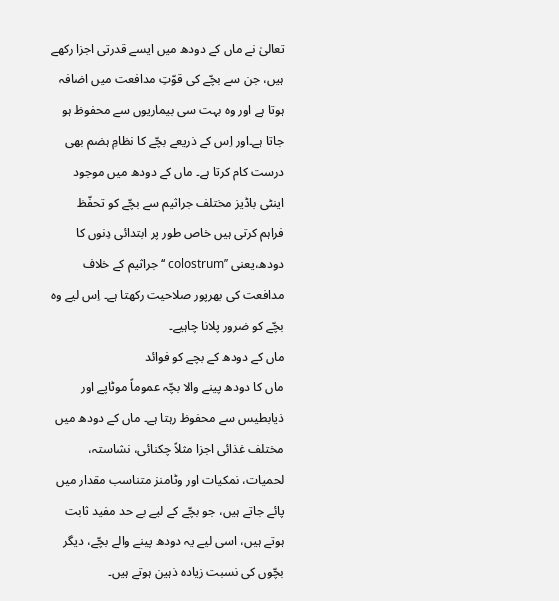تعالیٰ نے ماں کے دودھ میں ایسے قدرتی اجزا رکھے ہیں، جن سے بچّے کی قوّتِ مدافعت میں اضافہ ہوتا ہے اور وہ بہت سی بیماریوں سے محفوظ ہو جاتا ہے۔اور اِس کے ذریعے بچّے کا نظامِ ہضم بھی درست کام کرتا ہے۔ ماں کے دودھ میں موجود اینٹی باڈیز مختلف جراثیم سے بچّے کو تحفّظ فراہم کرتی ہیں خاص طور پر ابتدائی دِنوں کا دودھ،یعنی ’’colostrum ‘‘جراثیم کے خلاف مدافعت کی بھرپور صلاحیت رکھتا ہے۔ اِس لیے وہ بچّے کو ضرور پلانا چاہیے۔
ماں کے دودھ کے بچے کو فوائد
ماں کا دودھ پینے والا بچّہ عموماً موٹاپے اور ذیابطیس سے محفوظ رہتا ہے۔ ماں کے دودھ میں مختلف غذائی اجزا مثلاً چکنائی، نشاستہ، لحمیات، نمکیات اور وٹامنز متناسب مقدار میں پائے جاتے ہیں، جو بچّے کے لیے بے حد مفید ثابت ہوتے ہیں، اسی لیے یہ دودھ پینے والے بچّے، دیگر بچّوں کی نسبت زیادہ ذہین ہوتے ہیں۔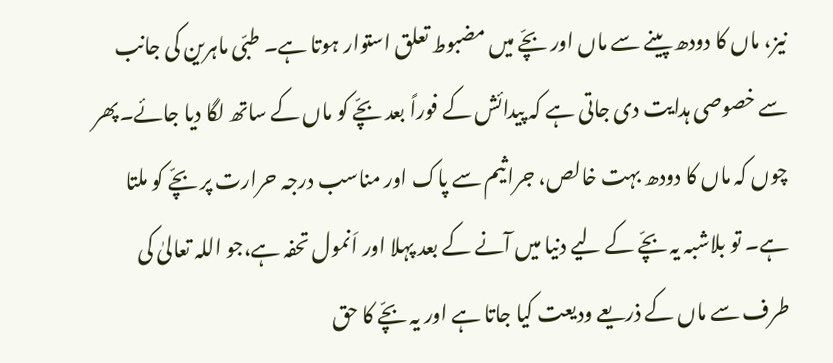نیز، ماں کا دودھ پینے سے ماں اور بچّے میں مضبوط تعلق استوار ہوتا ہے۔ طبّی ماہرین کی جانب سے خصوصی ہدایت دی جاتی ہے کہ پیدائش کے فوراً بعد بچّے کو ماں کے ساتھ لگا دیا جائے۔پھر چوں کہ ماں کا دودھ بہت خالص، جراثیم سے پاک اور مناسب درجہ حرارت پر بچّے کو ملتا ہے۔ تو بلاشبہ یہ بچّے کے لیے دنیا میں آنے کے بعد پہلا اور اَنمول تحفہ ہے،جو اللہ تعالیٰ کی طرف سے ماں کے ذریعے ودیعت کیا جاتا ہے اور یہ بچّے کا حق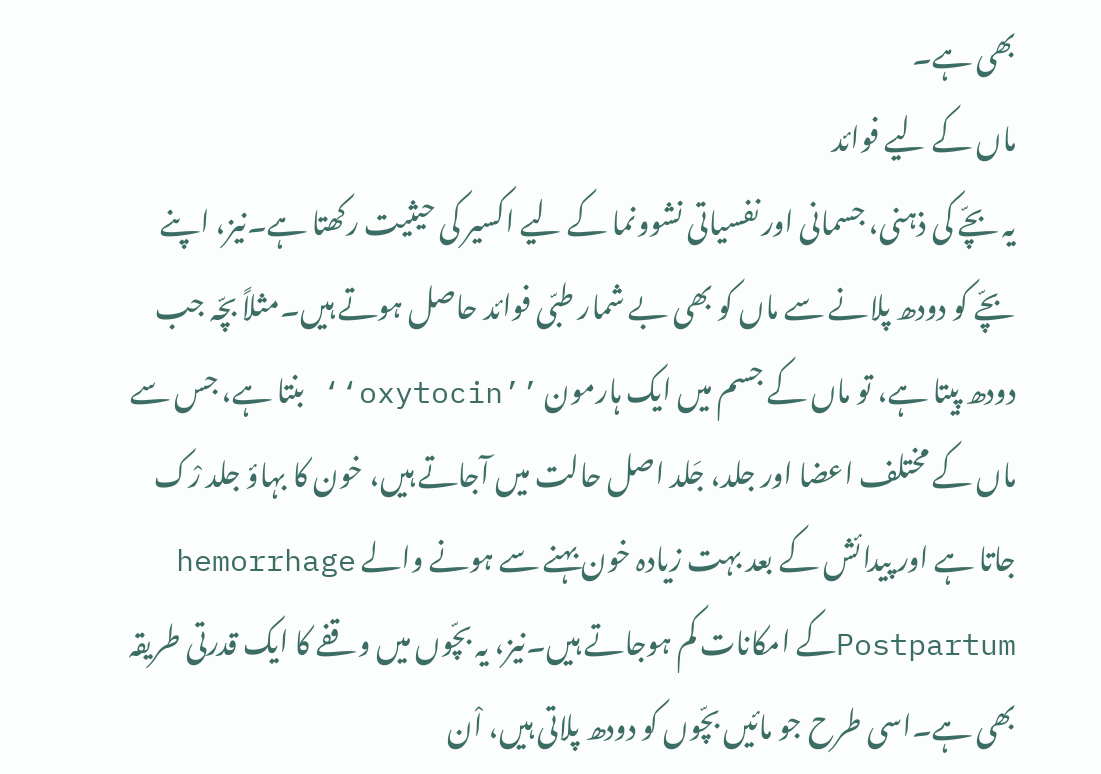بھی ہے۔
ماں کے لیے فوائد
یہ بچّے کی ذہنی، جسمانی اور نفسیاتی نشوونما کے لیے اکسیر کی حیثیت رکھتا ہے۔نیز، اپنے بچّے کو دودھ پلانے سے ماں کو بھی بے شمار طبّی فوائد حاصل ہوتے ہیں۔مثلاً بچّہ جب دودھ پیتا ہے، تو ماں کے جسم میں ایک ہارمون ’’oxytocin‘‘ بنتا ہے، جس سے ماں کے مختلف اعضا اور جلد، جَلد اصل حالت میں آجاتے ہیں، خون کا بہاؤ جلد رْک جاتا ہے اور پیدائش کے بعد بہت زیادہ خون بہنے سے ہونے والے hemorrhage Postpartumکے امکانات کم ہوجاتے ہیں۔نیز، یہ بچّوں میں وقفے کا ایک قدرتی طریقہ بھی ہے۔اسی طرح جو مائیں بچّوں کو دودھ پلاتی ہیں، اْن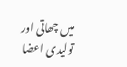میں چھاتی اور تولیدی اعضا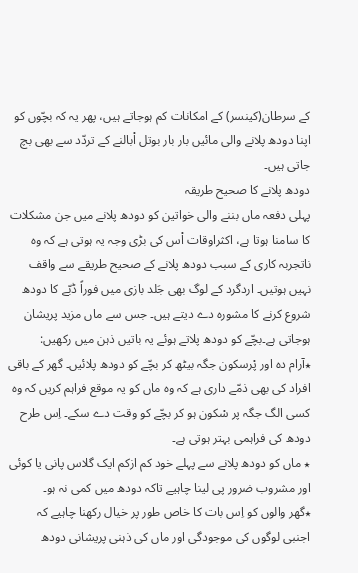کے سرطان(کینسر) کے امکانات کم ہوجاتے ہیں، پھر یہ کہ بچّوں کو اپنا دودھ پلانے والی مائیں بار بار بوتل اْبالنے کے تردّد سے بھی بچ جاتی ہیں۔
دودھ پلانے کا صحیح طریقہ
پہلی دفعہ ماں بننے والی خواتین کو دودھ پلانے میں جن مشکلات کا سامنا ہوتا ہے، اکثراوقات اْس کی بڑی وجہ یہ ہوتی ہے کہ وہ ناتجربہ کاری کے سبب دودھ پلانے کے صحیح طریقے سے واقف نہیں ہوتیں۔ اردگرد کے لوگ بھی جَلد بازی میں فوراً ڈبّے کا دودھ شروع کرنے کا مشورہ دے دیتے ہیں۔ جس سے ماں مزید پریشان ہوجاتی ہے۔بچّے کو دودھ پلاتے ہوئے یہ باتیں ذہن میں رکھیں:
٭آرام دہ اور پْرسکون جگہ بیٹھ کر بچّے کو دودھ پلائیں۔ گھر کے باقی افراد کی بھی ذمّے داری ہے کہ وہ ماں کو یہ موقع فراہم کریں کہ وہ کسی الگ جگہ پر سْکون ہو کر بچّے کو وقت دے سکے۔ اِس طرح دودھ کی فراہمی بہتر ہوتی ہے۔
٭ ماں کو دودھ پلانے سے پہلے خود کم ازکم ایک گلاس پانی یا کوئی اور مشروب ضرور پی لینا چاہیے تاکہ دودھ میں کمی نہ ہو۔
٭گھر والوں کو اِس بات کا خاص طور پر خیال رکھنا چاہیے کہ اجنبی لوگوں کی موجودگی اور ماں کی ذہنی پریشانی دودھ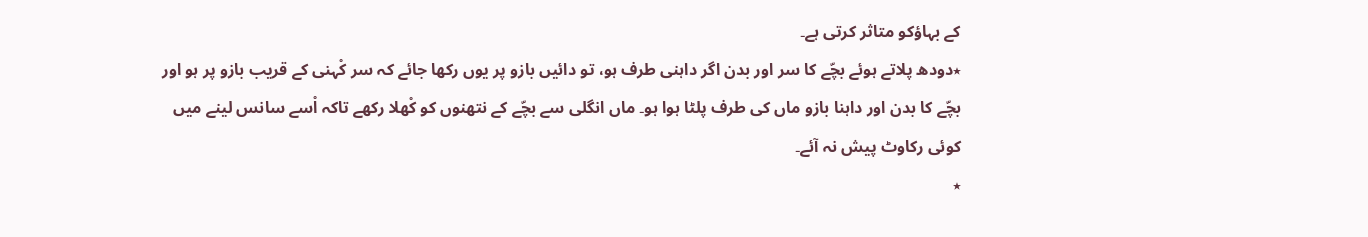کے بہاؤکو متاثر کرتی ہے۔
٭دودھ پلاتے ہوئے بچّے کا سر اور بدن اگر داہنی طرف ہو، تو دائیں بازو پر یوں رکھا جائے کہ سر کْہنی کے قریب بازو پر ہو اور بچّے کا بدن اور داہنا بازو ماں کی طرف پلٹا ہوا ہو۔ ماں انگلی سے بچّے کے نتھنوں کو کْھلا رکھے تاکہ اْسے سانس لینے میں کوئی رکاوٹ پیش نہ آئے۔
٭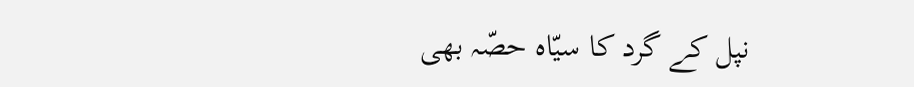نپل کے گرد کا سیّاہ حصّہ بھی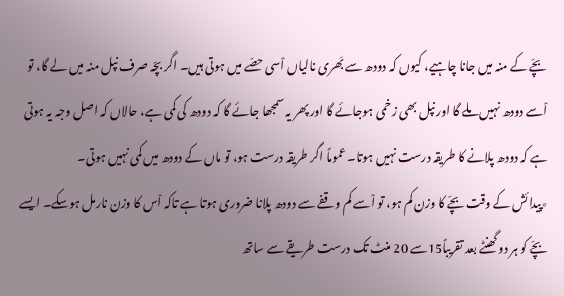بچّے کے منہ میں جانا چاہیے، کیوں کہ دودھ سے بَھری نالیاں اْسی حصّے میں ہوتی ہیں۔ اگر بچّہ صرف نپل منہ میں لے گا، تو اْسے دودھ نہیں ملے گا اور نپل بھی زخمی ہوجائے گا اور پھر یہ سمجھا جائے گا کہ دودھ کی کمی ہے، حالاں کہ اصل وجہ یہ ہوتی ہے کہ دودھ پلانے کا طریقہ درست نہیں ہوتا۔ عموماً اگر طریقہ درست ہو، تو ماں کے دودھ میں کمی نہیں ہوتی۔
٭پیدائش کے وقت بچّے کا وزن کم ہو، تو اْسے کم وقفے سے دودھ پلانا ضروری ہوتا ہے تاکہ اْس کا وزن نارمل ہوسکے۔ ایسے بچّے کو ہر دو گھنٹے بعد تقریباً15سے 20 منٹ تک درست طریقے سے ساتھ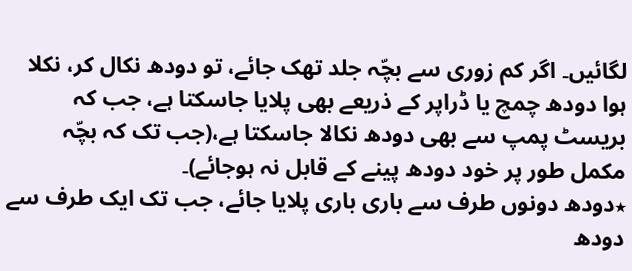لگائیں۔ اگر کم زوری سے بچّہ جلد تھک جائے، تو دودھ نکال کر، نکلا ہوا دودھ چمچ یا ڈراپر کے ذریعے بھی پلایا جاسکتا ہے، جب کہ بریسٹ پمپ سے بھی دودھ نکالا جاسکتا ہے،(جب تک کہ بچّہ مکمل طور پر خود دودھ پینے کے قابل نہ ہوجائے)۔
٭دودھ دونوں طرف سے باری باری پلایا جائے، جب تک ایک طرف سے دودھ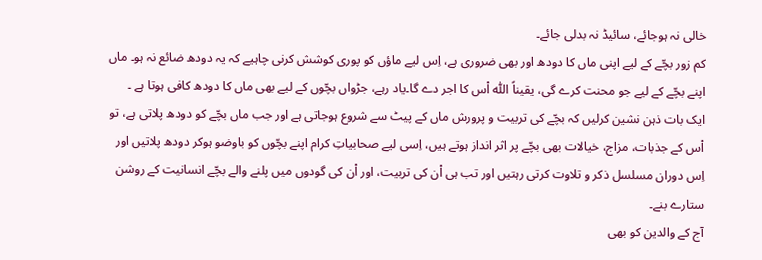خالی نہ ہوجائے، سائیڈ نہ بدلی جائے۔
کم زور بچّے کے لیے اپنی ماں کا دودھ اور بھی ضروری ہے، اِس لیے ماؤں کو پوری کوشش کرنی چاہیے کہ یہ دودھ ضائع نہ ہو۔ ماں اپنے بچّے کے لیے جو محنت کرے گی، یقیناً اللّٰہ اْس کا اجر دے گا۔یاد رہے، جڑواں بچّوں کے لیے بھی ماں کا دودھ کافی ہوتا ہے ۔
ایک بات ذہن نشین کرلیں کہ بچّے کی تربیت و پرورش ماں کے پیٹ سے شروع ہوجاتی ہے اور جب ماں بچّے کو دودھ پلاتی ہے، تو اْس کے جذبات، مزاج، خیالات بھی بچّے پر اثر انداز ہوتے ہیں، اِسی لیے صحابیاتِ کرام اپنے بچّوں کو باوضو ہوکر دودھ پلاتیں اور اِس دوران مسلسل ذکر و تلاوت کرتی رہتیں اور تب ہی اْن کی تربیت، اور اْن کی گودوں میں پلنے والے بچّے انسانیت کے روشن ستارے بنے۔
آج کے والدین کو بھی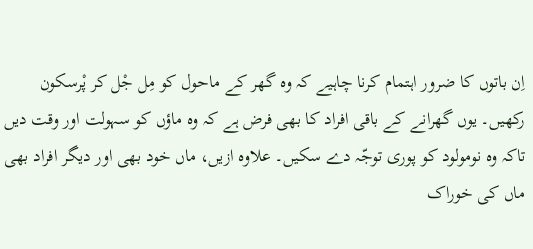اِن باتوں کا ضرور اہتمام کرنا چاہیے کہ وہ گھر کے ماحول کو مِل جْل کر پْرسکون رکھیں۔ یوں گھرانے کے باقی افراد کا بھی فرض ہے کہ وہ ماؤں کو سہولت اور وقت دیں تاکہ وہ نومولود کو پوری توجّہ دے سکیں۔ علاوہ ازیں، ماں خود بھی اور دیگر افراد بھی ماں کی خوراک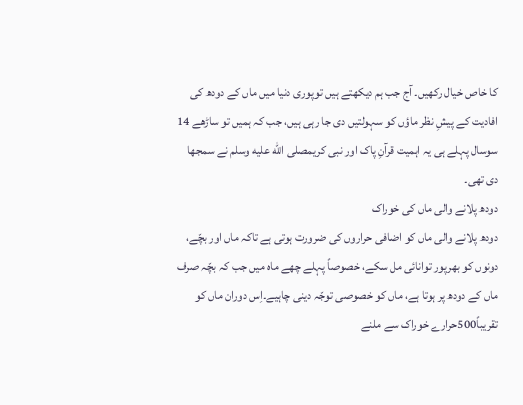کا خاص خیال رکھیں۔ آج جب ہم دیکھتے ہیں توپوری دنیا میں ماں کے دودھ کی افادیت کے پیشِ نظر ماؤں کو سہولتیں دی جا رہی ہیں، جب کہ ہمیں تو ساڑھے 14 سوسال پہلے ہی یہ اہمیت قرآنِ پاک اور نبی کریمصلى الله عليه وسلم نے سمجھا دی تھی۔
دودھ پلانے والی ماں کی خوراک
دودھ پلانے والی ماں کو اضافی حراروں کی ضرورت ہوتی ہے تاکہ ماں اور بچّے، دونوں کو بھرپور توانائی مل سکے، خصوصاً پہلے چھے ماہ میں جب کہ بچّہ صرف ماں کے دودھ پر ہوتا ہے، ماں کو خصوصی توجّہ دینی چاہیے۔اِس دوران ماں کو تقریباً500حرارے خوراک سے ملنے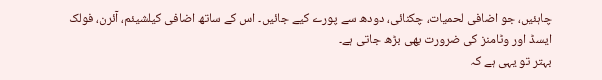چاہئیں، جو اضافی لحمیات، چکنائی، دودھ سے پورے کیے جائیں۔ اس کے ساتھ اضافی کیلشیئم، آئرن، فولک ایسڈ اور وٹامنز کی ضرورت بھی بڑھ جاتی ہے۔
بہتر تو یہی ہے کہ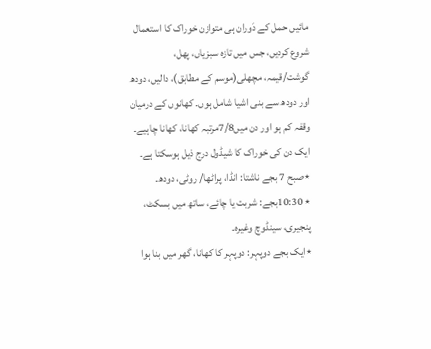مائیں حمل کے دَوران ہی متوازن خوراک کا استعمال شروع کردیں، جس میں تازہ سبزیاں، پھل، گوشت/قیمہ، مچھلی(موسم کے مطابق)، دالیں، دودھ اور دودھ سے بنی اشیا شامل ہوں۔ کھانوں کے درمیان وقفہ کم ہو اور دن میں7/8مرتبہ کھانا، کھانا چاہیے۔ ایک دن کی خوراک کا شیڈول درج ذیل ہوسکتا ہے۔
٭صبح 7 بجے ناشتا: انڈا، پراٹھا/ روٹی، دودھ۔
٭ 10:30بجے: شربت یا چائے، ساتھ میں بسکٹ، پنجیری، سینڈوچ وغیرہ۔
٭ایک بجے دوپہر: دوپہر کا کھانا، گھر میں بنا ہوا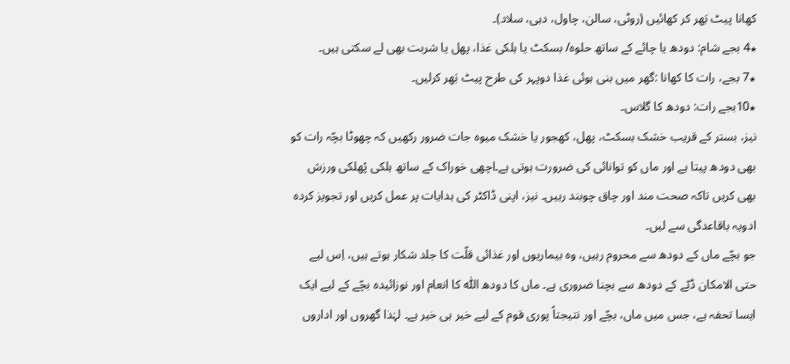کھانا پیٹ بَھر کر کھائیں (روٹی، سالن، چاول، دہی، سلاد)۔
٭4 بجے شام: دودھ یا چائے کے ساتھ حلوہ/ بسکٹ یا ہلکی غذا، پھل یا شربت بھی لے سکتی ہیں۔
٭7 بجے، رات کا کھانا :گھر میں بنی ہوئی غذا دوپہر کی طرح پیٹ بَھر کرلیں۔
٭10بجے رات: دودھ کا گلاس۔
نیز، بستر کے قریب خشک بسکٹ، پھل، کھجور یا خشک میوہ جات ضرور رکھیں کہ چھوٹا بچّہ رات کو بھی دودھ پیتا ہے اور ماں کو توانائی کی ضرورت ہوتی ہے۔اچھی خوراک کے ساتھ ہلکی پْھلکی ورزش بھی کریں تاکہ صحت مند اور چاق چوبند رہیں۔ نیز، اپنی ڈاکٹر کی ہدایات پر عمل کریں اور تجویز کردہ ادویہ باقاعدگی سے لیں۔
جو بچّے ماں کے دودھ سے محروم رہیں، وہ بیماریوں اور غذائی قلّت کا جلد شکار ہوتے ہیں، اِس لیے حتی الامکان ڈبّے کے دودھ سے بچنا ضروری ہے۔ ماں کا دودھ اللّٰہ کا انعام اور نوزائیدہ بچّے کے لیے ایک ایسا تحفہ ہے، جس میں ماں، بچّے اور نتیجتاً پوری قوم کے لیے خیر ہی خیر ہے۔ لہٰذا گھروں اور اداروں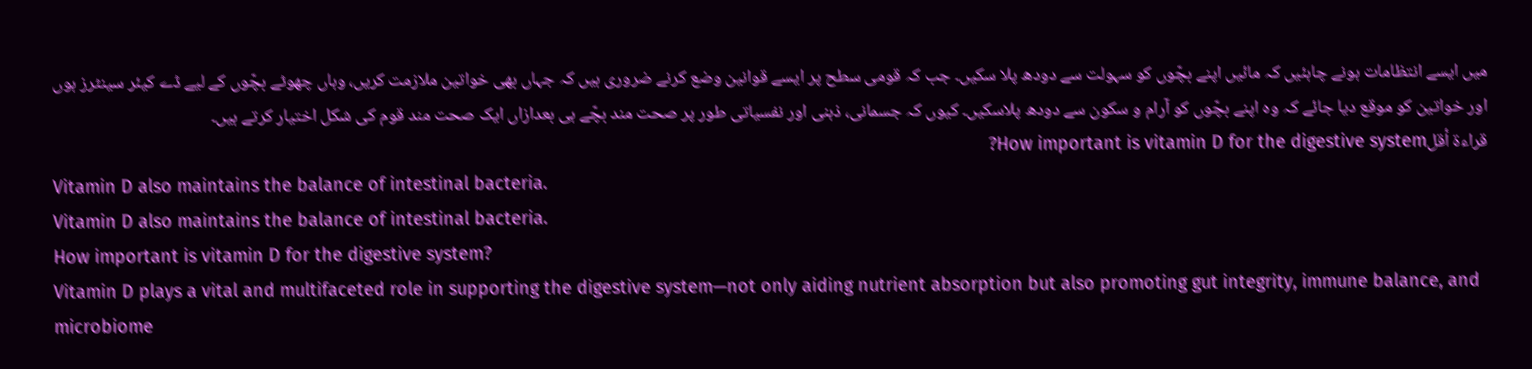میں ایسے انتظامات ہونے چاہئیں کہ مائیں اپنے بچّوں کو سہولت سے دودھ پلا سکیں۔ جب کہ قومی سطح پر ایسے قوانین وضع کرنے ضروری ہیں کہ جہاں بھی خواتین ملازمت کریں، وہاں چھوٹے بچّوں کے لیے ڈے کیئر سینٹرز ہوں اور خواتین کو موقع دیا جائے کہ وہ اپنے بچّوں کو آرام و سکون سے دودھ پلاسکیں۔ کیوں کہ جسمانی، ذہنی اور نفسیاتی طور پر صحت مند بچّے ہی بعدازاں ایک صحت مند قوم کی شکل اختیار کرتے ہیں۔
قراءة أقلHow important is vitamin D for the digestive system?
Vitamin D also maintains the balance of intestinal bacteria.
Vitamin D also maintains the balance of intestinal bacteria.
How important is vitamin D for the digestive system?
Vitamin D plays a vital and multifaceted role in supporting the digestive system—not only aiding nutrient absorption but also promoting gut integrity, immune balance, and microbiome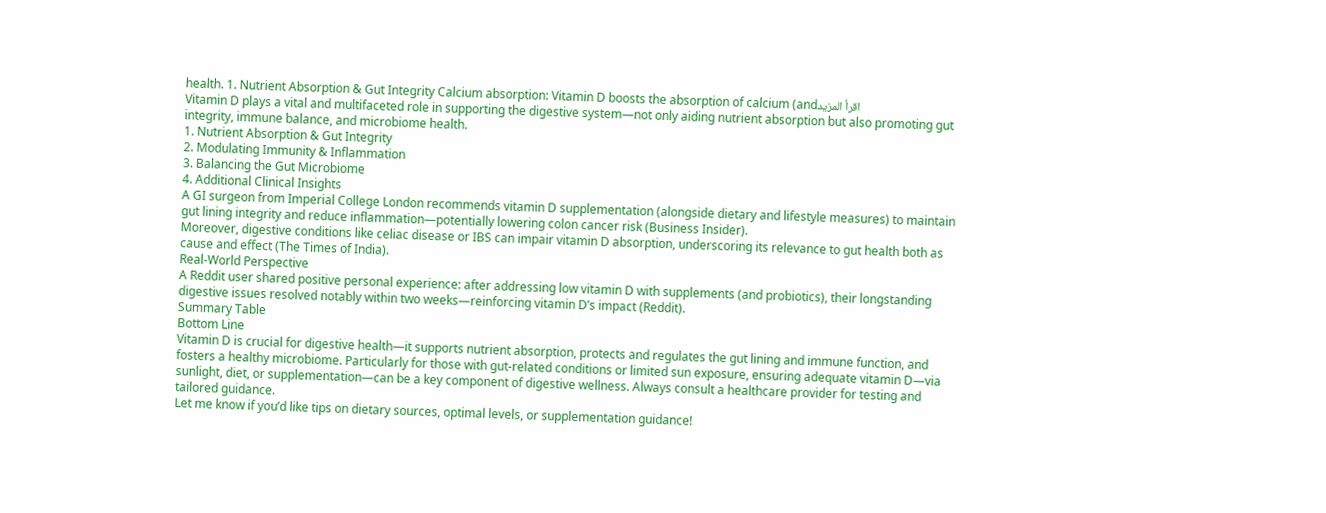health. 1. Nutrient Absorption & Gut Integrity Calcium absorption: Vitamin D boosts the absorption of calcium (andاقرأ المزيد
Vitamin D plays a vital and multifaceted role in supporting the digestive system—not only aiding nutrient absorption but also promoting gut integrity, immune balance, and microbiome health.
1. Nutrient Absorption & Gut Integrity
2. Modulating Immunity & Inflammation
3. Balancing the Gut Microbiome
4. Additional Clinical Insights
A GI surgeon from Imperial College London recommends vitamin D supplementation (alongside dietary and lifestyle measures) to maintain gut lining integrity and reduce inflammation—potentially lowering colon cancer risk (Business Insider).
Moreover, digestive conditions like celiac disease or IBS can impair vitamin D absorption, underscoring its relevance to gut health both as cause and effect (The Times of India).
Real-World Perspective
A Reddit user shared positive personal experience: after addressing low vitamin D with supplements (and probiotics), their longstanding digestive issues resolved notably within two weeks—reinforcing vitamin D’s impact (Reddit).
Summary Table
Bottom Line
Vitamin D is crucial for digestive health—it supports nutrient absorption, protects and regulates the gut lining and immune function, and fosters a healthy microbiome. Particularly for those with gut-related conditions or limited sun exposure, ensuring adequate vitamin D—via sunlight, diet, or supplementation—can be a key component of digestive wellness. Always consult a healthcare provider for testing and tailored guidance.
Let me know if you’d like tips on dietary sources, optimal levels, or supplementation guidance!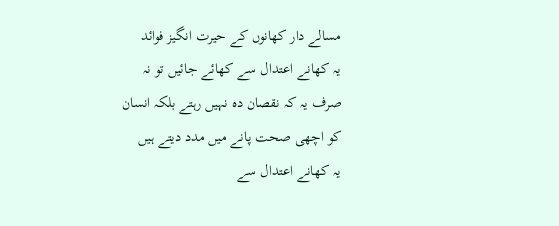مسالے دار کھانوں کے حیرت انگیز فوائد
یہ کھانے اعتدال سے کھائے جائیں تو نہ صرف یہ کہ نقصان دہ نہیں رہتے بلکہ انسان کو اچھی صحت پانے میں مدد دیتے ہیں
یہ کھانے اعتدال سے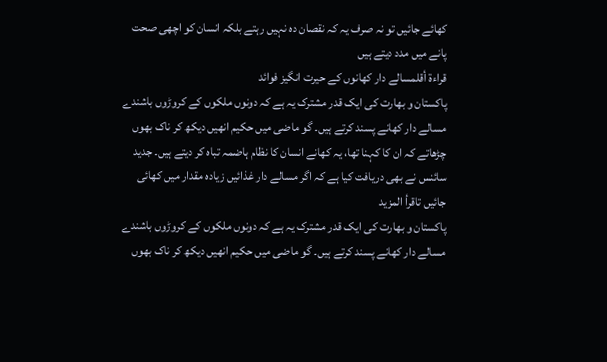کھائے جائیں تو نہ صرف یہ کہ نقصان دہ نہیں رہتے بلکہ انسان کو اچھی صحت پانے میں مدد دیتے ہیں
قراءة أقلمسالے دار کھانوں کے حیرت انگیز فوائد
پاکستان و بھارت کی ایک قدر مشترک یہ ہے کہ دونوں ملکوں کے کروڑوں باشندے مسالے دار کھانے پسند کرتے ہیں۔ گو ماضی میں حکیم انھیں دیکھ کر ناک بھوں چڑھاتے کہ ان کا کہنا تھا، یہ کھانے انسان کا نظام ہاضمہ تباہ کر دیتے ہیں۔ جدید سائنس نے بھی دریافت کیا ہے کہ اگر مسالے دار غذائیں زیادہ مقدار میں کھائی جائیں تاقرأ المزيد
پاکستان و بھارت کی ایک قدر مشترک یہ ہے کہ دونوں ملکوں کے کروڑوں باشندے مسالے دار کھانے پسند کرتے ہیں۔ گو ماضی میں حکیم انھیں دیکھ کر ناک بھوں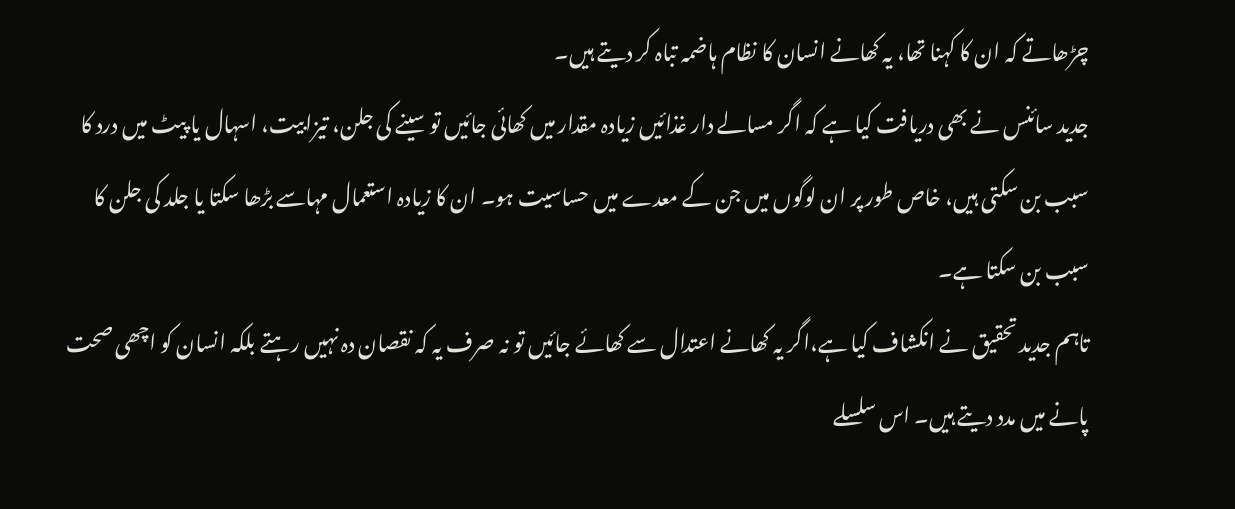چڑھاتے کہ ان کا کہنا تھا، یہ کھانے انسان کا نظام ہاضمہ تباہ کر دیتے ہیں۔
جدید سائنس نے بھی دریافت کیا ہے کہ اگر مسالے دار غذائیں زیادہ مقدار میں کھائی جائیں تو سینے کی جلن، تیزابیت، اسہال یا پیٹ میں درد کا سبب بن سکتی ہیں، خاص طور پر ان لوگوں میں جن کے معدے میں حساسیت ہو۔ ان کا زیادہ استعمال مہاسے بڑھا سکتا یا جلد کی جلن کا سبب بن سکتا ہے۔
تاہم جدید تحقیق نے انکشاف کیا ہے،اگر یہ کھانے اعتدال سے کھائے جائیں تو نہ صرف یہ کہ نقصان دہ نہیں رہتے بلکہ انسان کو اچھی صحت پانے میں مدد دیتے ہیں۔ اس سلسلے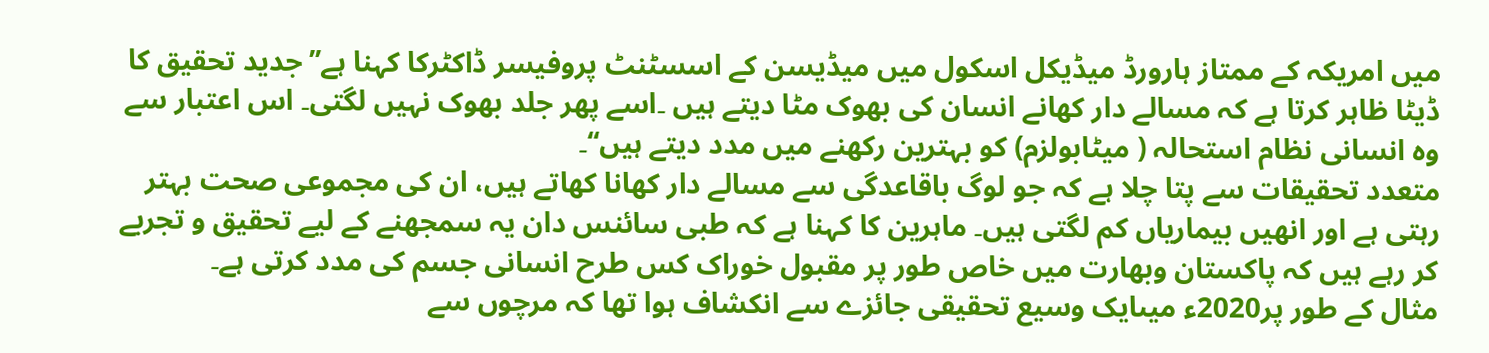میں امریکہ کے ممتاز ہارورڈ میڈیکل اسکول میں میڈیسن کے اسسٹنٹ پروفیسر ڈاکٹرکا کہنا ہے’’جدید تحقیق کا ڈیٹا ظاہر کرتا ہے کہ مسالے دار کھانے انسان کی بھوک مٹا دیتے ہیں ۔اسے پھر جلد بھوک نہیں لگتی۔ اس اعتبار سے وہ انسانی نظام استحالہ ( میٹابولزم) کو بہترین رکھنے میں مدد دیتے ہیں‘‘۔
متعدد تحقیقات سے پتا چلا ہے کہ جو لوگ باقاعدگی سے مسالے دار کھانا کھاتے ہیں، ان کی مجموعی صحت بہتر رہتی ہے اور انھیں بیماریاں کم لگتی ہیں۔ ماہرین کا کہنا ہے کہ طبی سائنس دان یہ سمجھنے کے لیے تحقیق و تجربے کر رہے ہیں کہ پاکستان وبھارت میں خاص طور پر مقبول خوراک کس طرح انسانی جسم کی مدد کرتی ہے۔
مثال کے طور پر2020ء میںایک وسیع تحقیقی جائزے سے انکشاف ہوا تھا کہ مرچوں سے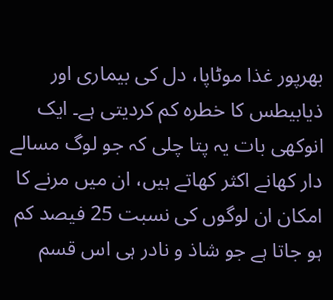بھرپور غذا موٹاپا، دل کی بیماری اور ذیابیطس کا خطرہ کم کردیتی ہے۔ ایک انوکھی بات یہ پتا چلی کہ جو لوگ مسالے دار کھانے اکثر کھاتے ہیں، ان میں مرنے کا امکان ان لوگوں کی نسبت 25 فیصد کم ہو جاتا ہے جو شاذ و نادر ہی اس قسم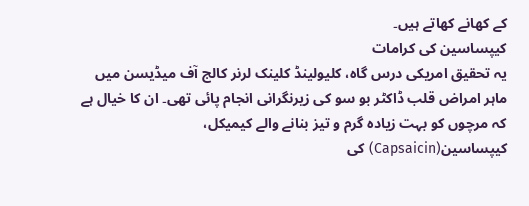کے کھانے کھاتے ہیں۔
کیپساسین کی کرامات
یہ تحقیق امریکی درس گاہ، کلیولینڈ کلینک لرنر کالج آف میڈیسن میں ماہر امراض قلب ڈاکٹر بو سو کی زیرنگرانی انجام پائی تھی۔ ان کا خیال ہے کہ مرچوں کو بہت زیادہ گرم و تیز بنانے والے کیمیکل، کیپساسین(Capsaicin) کی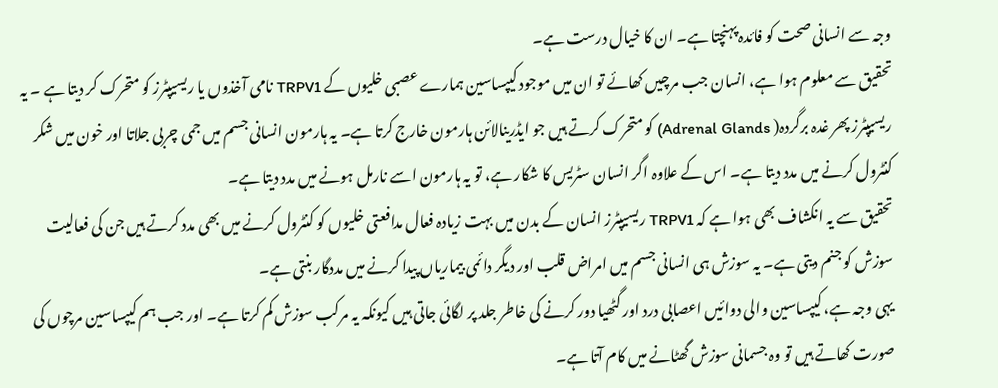وجہ سے انسانی صحت کو فائدہ پہنچتا ہے۔ ان کا خیال درست ہے۔
تحقیق سے معلوم ہوا ہے، انسان جب مرچیں کھائے تو ان میں موجود کیپساسین ہمارے عصبی خلیوں کے TRPV1 نامی آخذوں یا ریسیپٹرز کو متحرک کر دیتا ہے ۔ یہ ریسیپٹرز پھر غدہ برگردہ( Adrenal Glands) کو متحرک کرتے ہیں جو ایڈرینالائن ہارمون خارج کرتا ہے۔ یہ ہارمون انسانی جسم میں جمی چربی جلاتا اور خون میں شکر کنٹرول کرنے میں مدد دیتا ہے۔ اس کے علاوہ اگر انسان سٹریس کا شکار ہے، تو یہ ہارمون اسے نارمل ہونے میں مدد دیتا ہے۔
تحقیق سے یہ انکشاف بھی ہوا ہے کہ TRPV1 ریسیپٹرز انسان کے بدن میں بہت زیادہ فعال مدافعتی خلیوں کو کنٹرول کرنے میں بھی مدد کرتے ہیں جن کی فعالیت سوزش کو جنم دیتی ہے۔ یہ سوزش ہی انسانی جسم میں امراض قلب اور دیگر دائمی بیماریاں پیدا کرنے میں مددگار بنتی ہے۔
یہی وجہ ہے، کیپساسین والی دوائیں اعصابی درد اور گٹھیا دور کرنے کی خاطر جلد پر لگائی جاتی ہیں کیونکہ یہ مرکب سوزش کم کرتا ہے۔ اور جب ہم کیپساسین مرچوں کی صورت کھاتے ہیں تو وہ جسمانی سوزش گھٹانے میں کام آتا ہے۔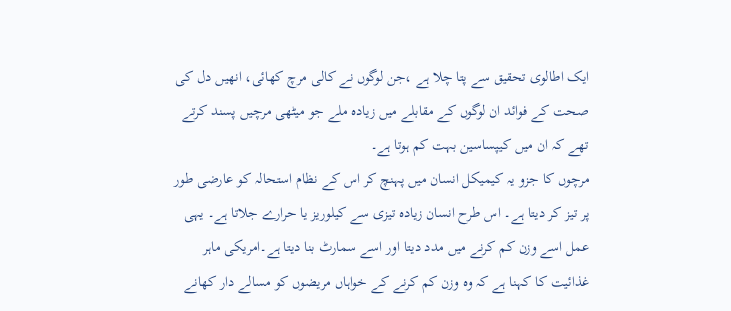ایک اطالوی تحقیق سے پتا چلا ہے ،جن لوگوں نے کالی مرچ کھائی، انھیں دل کی صحت کے فوائد ان لوگوں کے مقابلے میں زیادہ ملے جو میٹھی مرچیں پسند کرتے تھے کہ ان میں کیپساسین بہت کم ہوتا ہے۔
مرچوں کا جزو یہ کیمیکل انسان میں پہنچ کر اس کے نظام استحالہ کو عارضی طور پر تیز کر دیتا ہے۔ اس طرح انسان زیادہ تیزی سے کیلوریز یا حرارے جلاتا ہے۔ یہی عمل اسے وزن کم کرنے میں مدد دیتا اور اسے سمارٹ بنا دیتا ہے۔امریکی ماہر غذائیت کا کہنا ہے کہ وہ وزن کم کرنے کے خواہاں مریضوں کو مسالے دار کھانے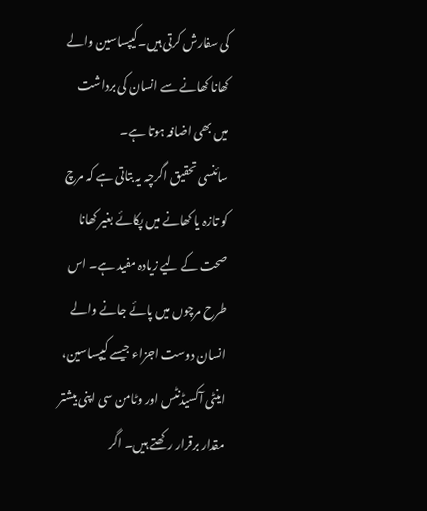کی سفارش کرتی ہیں۔کیپساسین والے کھانا کھانے سے انسان کی برداشت میں بھی اضافہ ہوتا ہے۔
سائنسی تحقیق اگرچہ یہ بتاتی ہے کہ مرچ کو تازہ یا کھانے میں پکائے بغیر کھانا صحت کے لیے زیادہ مفید ہے۔ اس طرح مرچوں میں پائے جانے والے انسان دوست اجزاء جیسے کیپساسین، اینٹی آکسیڈنٹس اور وٹامن سی اپنی بیشتر مقدار برقرار رکھتے ہیں۔ اگر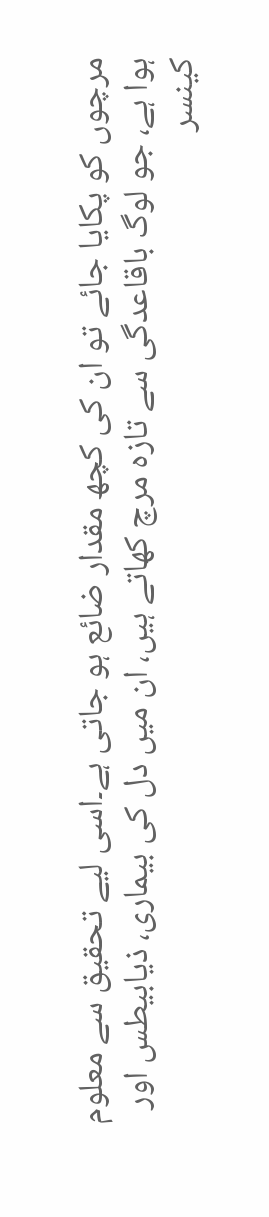مرچوں کو پکایا جائے تو ان کی کچھ مقدار ضائع ہو جاتی ہے۔اسی لیے تحقیق سے معلوم ہوا ہے، جو لوگ باقاعدگی سے تازہ مرچ کھاتے ہیں، ان میں دل کی بیماری، ذیابیطس اور کینسر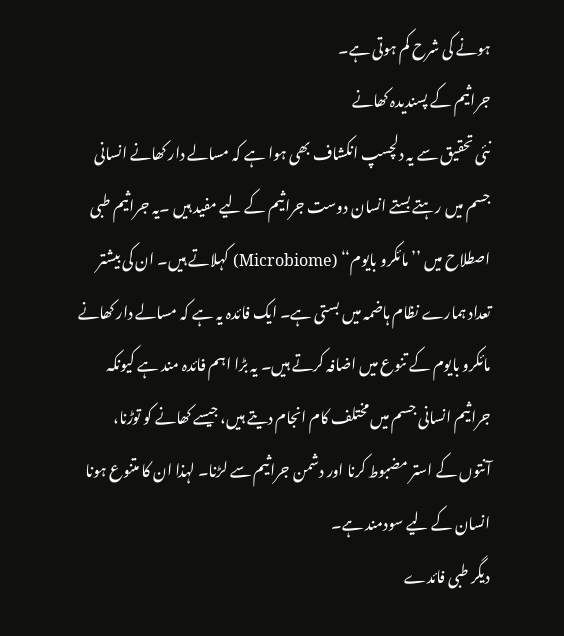ہونے کی شرح کم ہوتی ہے۔
جراثیم کے پسندیدہ کھانے
نئی تحقیق سے یہ دلچسپ انکشاف بھی ہوا ہے کہ مسالے دار کھانے انسانی جسم میں رہتے بستے انسان دوست جراثیم کے لیے مفید ہیں ۔یہ جراثیم طبی اصطلاح میں ’’مائکرو بایوم‘‘ (Microbiome) کہلاتے ہیں۔ ان کی بیشتر تعداد ہمارے نظام ہاضمہ میں بستی ہے۔ ایک فائدہ یہ ہے کہ مسالے دار کھانے مائکرو بایوم کے تنوع میں اضافہ کرتے ہیں۔ یہ بڑا اہم فائدہ مند ہے کیونکہ جراثیم انسانی جسم میں مختلف کام انجام دیتے ہیں، جیسے کھانے کو توڑنا، آنتوں کے استر مضبوط کرنا اور دشمن جراثیم سے لڑنا۔ لہذا ان کا متنوع ہونا انسان کے لیے سودمند ہے۔
دیگر طبی فائدے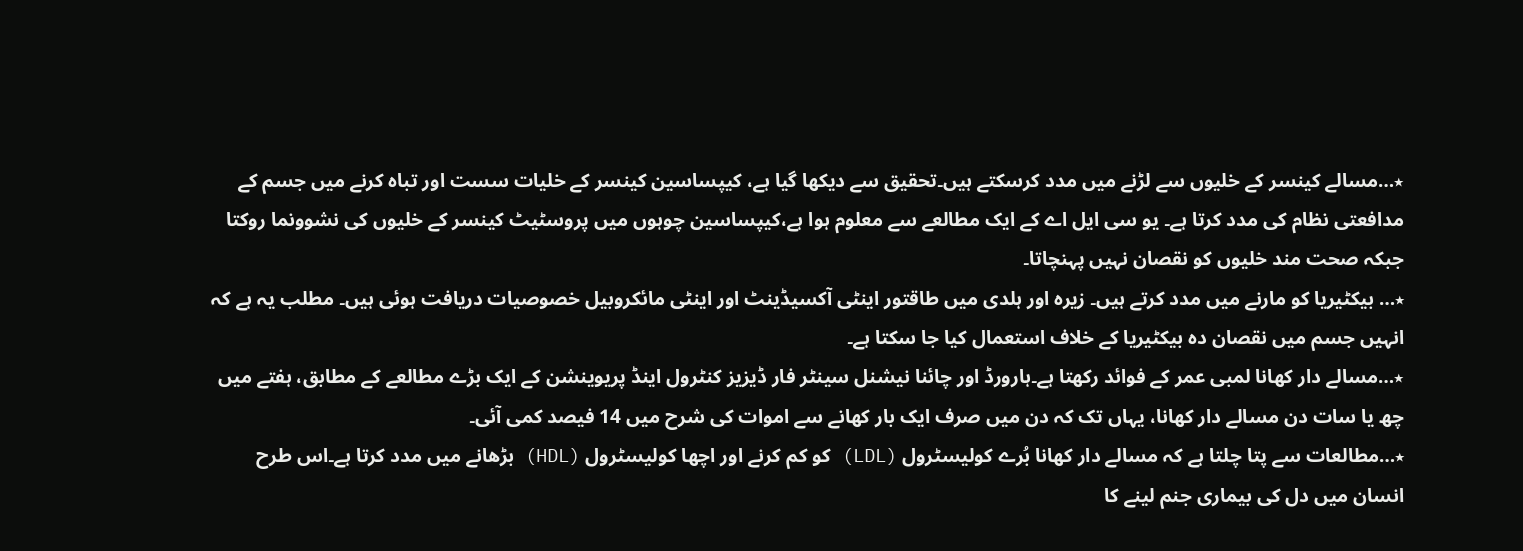٭…مسالے کینسر کے خلیوں سے لڑنے میں مدد کرسکتے ہیں۔تحقیق سے دیکھا گیا ہے، کیپساسین کینسر کے خلیات سست اور تباہ کرنے میں جسم کے مدافعتی نظام کی مدد کرتا ہے۔ یو سی ایل اے کے ایک مطالعے سے معلوم ہوا ہے،کیپساسین چوہوں میں پروسٹیٹ کینسر کے خلیوں کی نشوونما روکتا جبکہ صحت مند خلیوں کو نقصان نہیں پہنچاتا۔
٭… بیکٹیریا کو مارنے میں مدد کرتے ہیں۔ زیرہ اور ہلدی میں طاقتور اینٹی آکسیڈینٹ اور اینٹی مائکروبیل خصوصیات دریافت ہوئی ہیں۔ مطلب یہ ہے کہ انہیں جسم میں نقصان دہ بیکٹیریا کے خلاف استعمال کیا جا سکتا ہے۔
٭…مسالے دار کھانا لمبی عمر کے فوائد رکھتا ہے۔ہارورڈ اور چائنا نیشنل سینٹر فار ڈیزیز کنٹرول اینڈ پریوینشن کے ایک بڑے مطالعے کے مطابق، ہفتے میں چھ یا سات دن مسالے دار کھانا، یہاں تک کہ دن میں صرف ایک بار کھانے سے اموات کی شرح میں 14 فیصد کمی آئی۔
٭…مطالعات سے پتا چلتا ہے کہ مسالے دار کھانا بُرے کولیسٹرول (LDL) کو کم کرنے اور اچھا کولیسٹرول (HDL) بڑھانے میں مدد کرتا ہے۔اس طرح انسان میں دل کی بیماری جنم لینے کا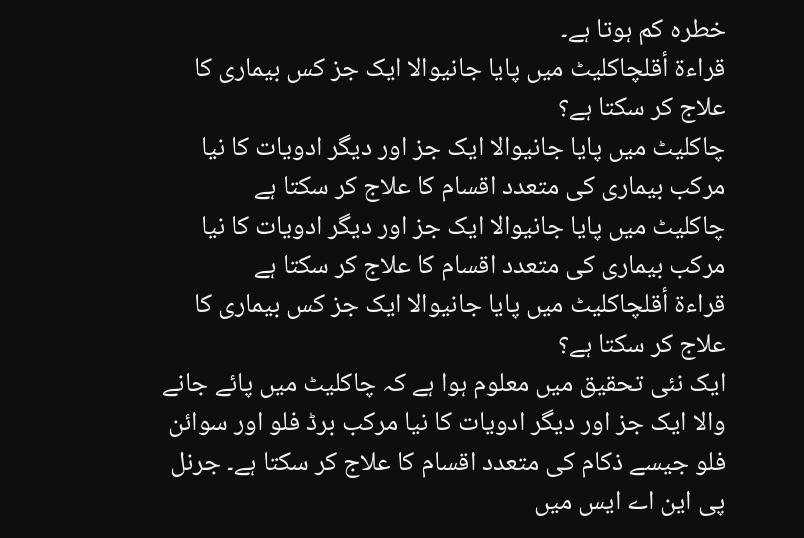خطرہ کم ہوتا ہے۔
قراءة أقلچاکلیٹ میں پایا جانیوالا ایک جز کس بیماری کا علاج کر سکتا ہے؟
چاکلیٹ میں پایا جانیوالا ایک جز اور دیگر ادویات کا نیا مرکب بیماری کی متعدد اقسام کا علاج کر سکتا ہے
چاکلیٹ میں پایا جانیوالا ایک جز اور دیگر ادویات کا نیا مرکب بیماری کی متعدد اقسام کا علاج کر سکتا ہے
قراءة أقلچاکلیٹ میں پایا جانیوالا ایک جز کس بیماری کا علاج کر سکتا ہے؟
ایک نئی تحقیق میں معلوم ہوا ہے کہ چاکلیٹ میں پائے جانے والا ایک جز اور دیگر ادویات کا نیا مرکب برڈ فلو اور سوائن فلو جیسے ذکام کی متعدد اقسام کا علاج کر سکتا ہے۔ جرنل پی این اے ایس میں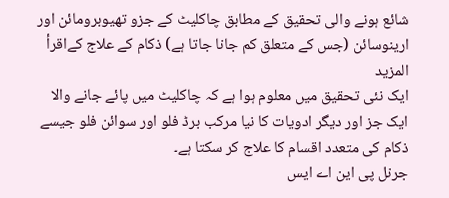شائع ہونے والی تحقیق کے مطابق چاکلیٹ کے جزو تھیوبرومائن اور ارینوسائن (جس کے متعلق کم جانا جاتا ہے) ذکام کے علاج کےاقرأ المزيد
ایک نئی تحقیق میں معلوم ہوا ہے کہ چاکلیٹ میں پائے جانے والا ایک جز اور دیگر ادویات کا نیا مرکب برڈ فلو اور سوائن فلو جیسے ذکام کی متعدد اقسام کا علاج کر سکتا ہے۔
جرنل پی این اے ایس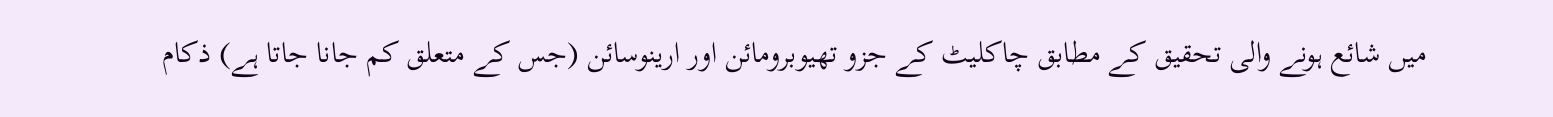میں شائع ہونے والی تحقیق کے مطابق چاکلیٹ کے جزو تھیوبرومائن اور ارینوسائن (جس کے متعلق کم جانا جاتا ہے) ذکام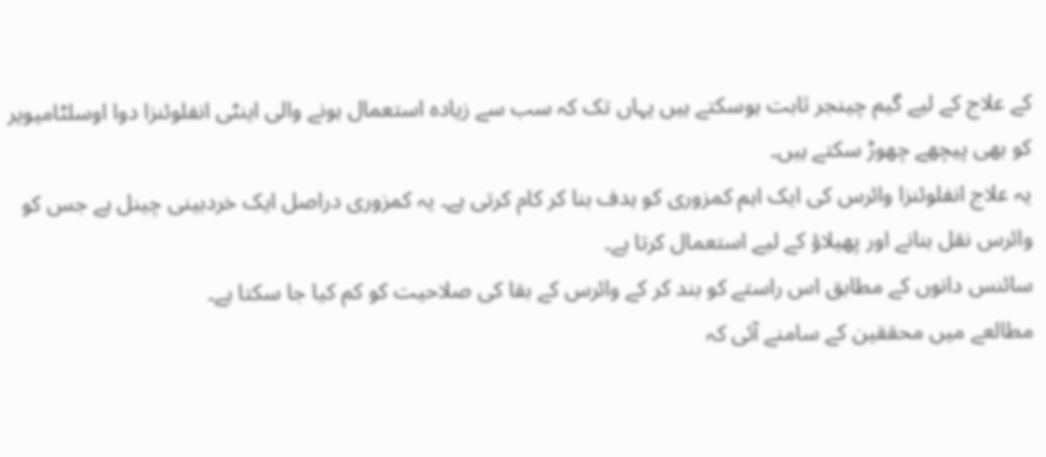کے علاج کے لیے گیم چینجر ثابت ہوسکتے ہیں یہاں تک کہ سب سے زیادہ استعمال ہونے والی اینٹی انفلوئنزا دوا اوسلٹامیویر کو بھی پیچھے چھوڑ سکتے ہیں۔
یہ علاج انفلوئنزا وائرس کی ایک اہم کمزوری کو ہدف بنا کر کام کرتی ہے۔ یہ کمزوری دراصل ایک خردبینی چینل ہے جس کو وائرس نقل بنانے اور پھیلاؤ کے لیے استعمال کرتا ہے۔
سائنس دانوں کے مطابق اس راستے کو بند کر کے وائرس کے بقا کی صلاحیت کو کم کیا جا سکتا ہے۔
مطالعے میں محققین کے سامنے آئی کہ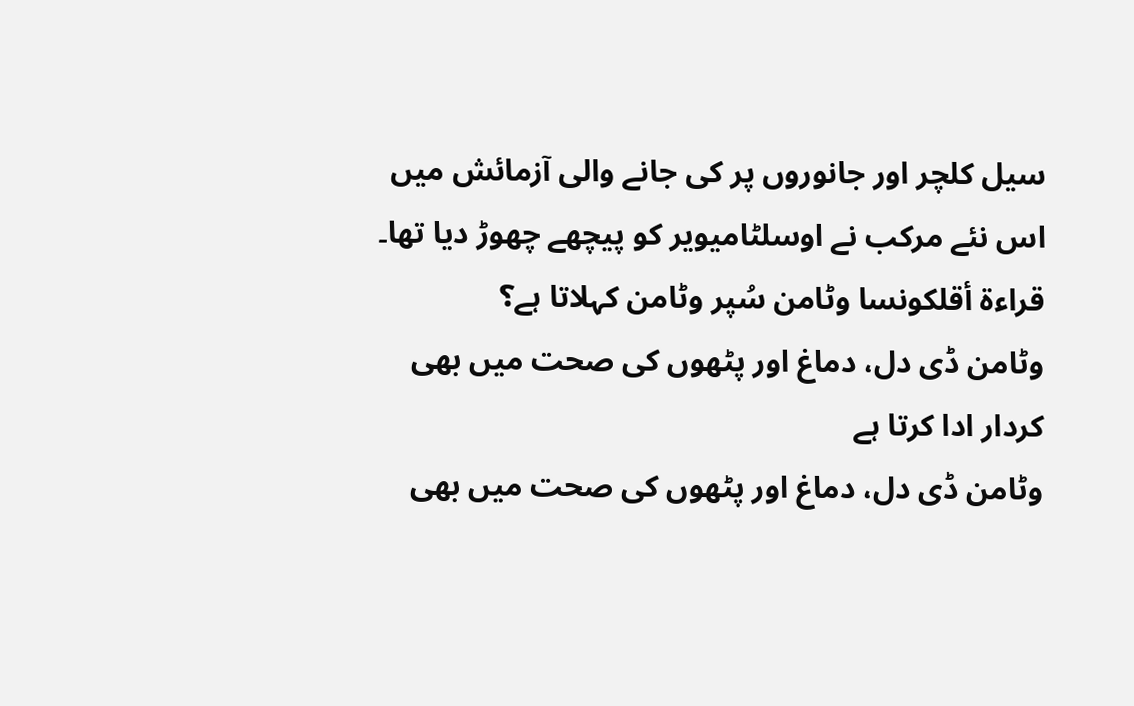سیل کلچر اور جانوروں پر کی جانے والی آزمائش میں اس نئے مرکب نے اوسلٹامیویر کو پیچھے چھوڑ دیا تھا۔
قراءة أقلکونسا وٹامن سُپر وٹامن کہلاتا ہے؟
وٹامن ڈی دل، دماغ اور پٹھوں کی صحت میں بھی کردار ادا کرتا ہے
وٹامن ڈی دل، دماغ اور پٹھوں کی صحت میں بھی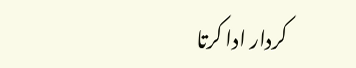کردار ادا کرتا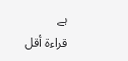ہے
قراءة أقل